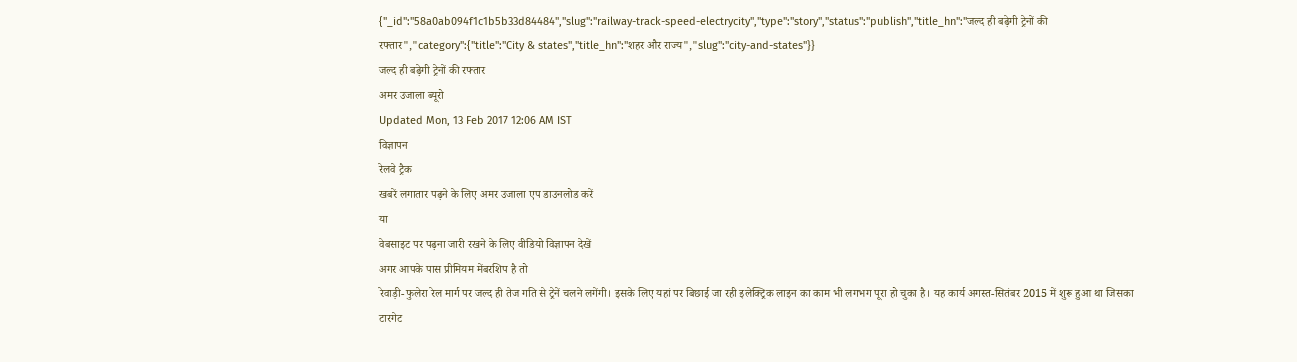{"_id":"58a0ab094f1c1b5b33d84484","slug":"railway-track-speed-electrycity","type":"story","status":"publish","title_hn":"जल्द ही बढ़ेगी ट्रेनों की रफ्तार","category":{"title":"City & states","title_hn":"शहर और राज्य","slug":"city-and-states"}}
जल्द ही बढ़ेगी ट्रेनों की रफ्तार
अमर उजाला ब्यूरो
Updated Mon, 13 Feb 2017 12:06 AM IST
विज्ञापन
रेलवे ट्रैक
खबरें लगातार पढ़ने के लिए अमर उजाला एप डाउनलोड करें
या
वेबसाइट पर पढ़ना जारी रखने के लिए वीडियो विज्ञापन देखें
अगर आपके पास प्रीमियम मेंबरशिप है तो
रेवाड़ी-फुलेरा रेल मार्ग पर जल्द ही तेज गति से ट्रेनें चलने लगेंगी। इसके लिए यहां पर बिछाई जा रही इलेक्ट्रिक लाइन का काम भी लगभग पूरा हो चुका है। यह कार्य अगस्त-सितंबर 2015 में शुरू हुआ था जिसका टारगेट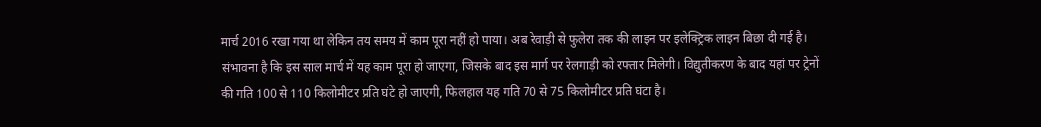मार्च 2016 रखा गया था लेकिन तय समय में काम पूरा नहीं हो पाया। अब रेवाड़ी से फुलेरा तक की लाइन पर इलेक्ट्रिक लाइन बिछा दी गई है। संभावना है कि इस साल मार्च में यह काम पूरा हो जाएगा, जिसके बाद इस मार्ग पर रेलगाड़ी को रफ्तार मिलेगी। विद्युतीकरण के बाद यहां पर ट्रेनों की गति 100 से 110 किलोमीटर प्रति घंटे हो जाएगी, फिलहाल यह गति 70 से 75 किलोमीटर प्रति घंटा है।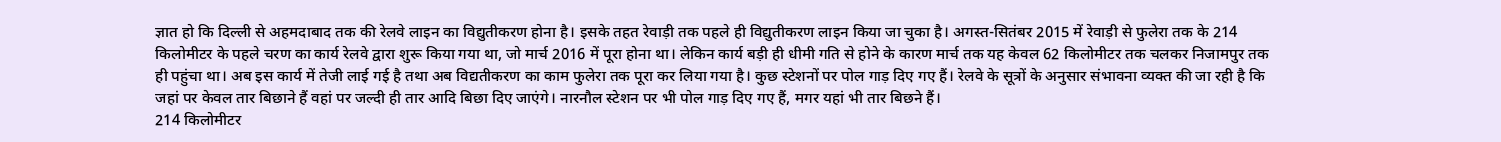ज्ञात हो कि दिल्ली से अहमदाबाद तक की रेलवे लाइन का विद्युतीकरण होना है। इसके तहत रेवाड़ी तक पहले ही विद्युतीकरण लाइन किया जा चुका है। अगस्त-सितंबर 2015 में रेवाड़ी से फुलेरा तक के 214 किलोमीटर के पहले चरण का कार्य रेलवे द्वारा शुरू किया गया था, जो मार्च 2016 में पूरा होना था। लेकिन कार्य बड़ी ही धीमी गति से होने के कारण मार्च तक यह केवल 62 किलोमीटर तक चलकर निजामपुर तक ही पहुंचा था। अब इस कार्य में तेजी लाई गई है तथा अब विद्यतीकरण का काम फुलेरा तक पूरा कर लिया गया है। कुछ स्टेशनों पर पोल गाड़ दिए गए हैं। रेलवे के सूत्रों के अनुसार संभावना व्यक्त की जा रही है कि जहां पर केवल तार बिछाने हैं वहां पर जल्दी ही तार आदि बिछा दिए जाएंगे। नारनौल स्टेशन पर भी पोल गाड़ दिए गए हैं, मगर यहां भी तार बिछने हैं।
214 किलोमीटर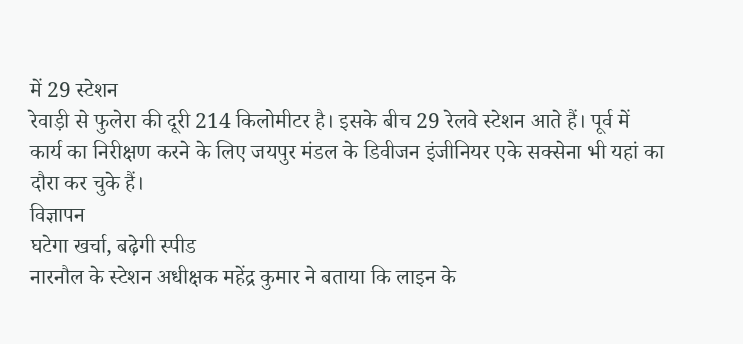में 29 स्टेशन
रेवाड़ी से फुलेरा की दूरी 214 किलोमीटर है। इसके बीच 29 रेलवे स्टेशन आते हैं। पूर्व में कार्य का निरीक्षण करने के लिए जयपुर मंडल के डिवीजन इंजीनियर एके सक्सेना भी यहां का दौरा कर चुके हैं।
विज्ञापन
घटेगा खर्चा, बढ़ेगी स्पीड
नारनौल के स्टेशन अधीक्षक महेंद्र कुमार ने बताया कि लाइन के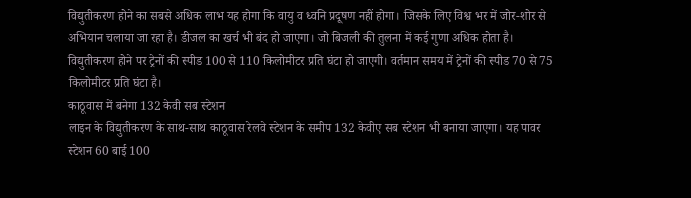विद्युतीकरण होने का सबसे अधिक लाभ यह होगा कि वायु व ध्वनि प्रदूषण नहीं होगा। जिसके लिए विश्व भर में जोर-शोर से अभियान चलाया जा रहा है। डीजल का खर्च भी बंद हो जाएगा। जो बिजली की तुलना में कई गुणा अधिक होता है। विद्युतीकरण होने पर ट्रेनों की स्पीड 100 से 110 किलोमीटर प्रति घंटा हो जाएगी। वर्तमान समय में ट्रेनों की स्पीड 70 से 75 किलोमीटर प्रति घंटा है।
काठूवास में बनेगा 132 केवी सब स्टेशन
लाइन के विद्युतीकरण के साथ-साथ काठूवास रेलवे स्टेशन के समीप 132 केवीए सब स्टेशन भी बनाया जाएगा। यह पावर स्टेशन 60 बाई 100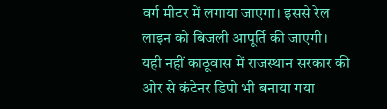वर्ग मीटर में लगाया जाएगा। इससे रेल लाइन को बिजली आपूर्ति की जाएगी। यही नहीं काठूवास में राजस्थान सरकार की ओर से कंटेनर डिपो भी बनाया गया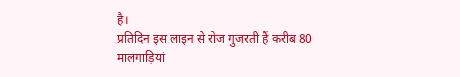है।
प्रतिदिन इस लाइन से रोज गुजरती हैं करीब 80 मालगाड़ियां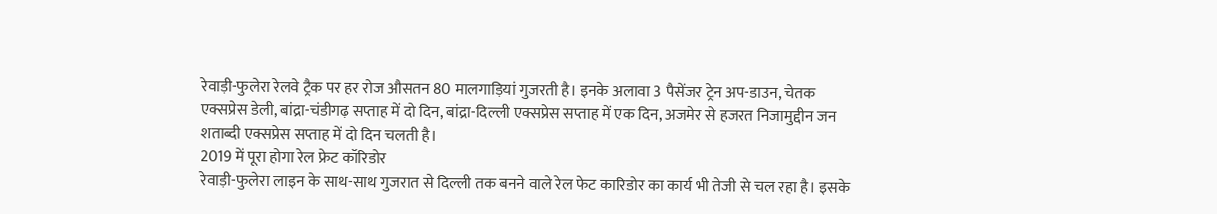रेवाड़ी-फुलेरा रेलवे ट्रैक पर हर रोज औसतन 80 मालगाड़ियां गुजरती है। इनके अलावा 3 पैसेंजर ट्रेन अप-डाउन, चेतक एक्सप्रेस डेली, बांद्रा-चंडीगढ़ सप्ताह में दो दिन, बांद्रा-दिल्ली एक्सप्रेस सप्ताह में एक दिन, अजमेर से हजरत निजामुद्दीन जन शताब्दी एक्सप्रेस सप्ताह में दो दिन चलती है।
2019 में पूरा होगा रेल फ्रेट कॉरिडोर
रेवाड़ी-फुलेरा लाइन के साथ-साथ गुजरात से दिल्ली तक बनने वाले रेल फेट कारिडोर का कार्य भी तेजी से चल रहा है। इसके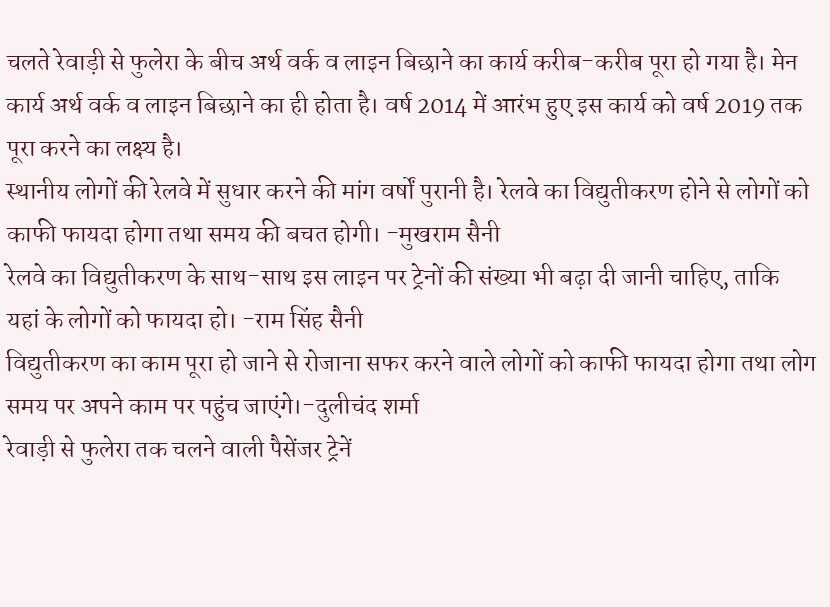चलते रेवाड़ी से फुलेरा के बीच अर्थ वर्क व लाइन बिछाने का कार्य करीब-करीब पूरा हो गया है। मेन कार्य अर्थ वर्क व लाइन बिछाने का ही होता है। वर्ष 2014 में आरंभ हुए इस कार्य को वर्ष 2019 तक पूरा करने का लक्ष्य है।
स्थानीय लोगों की रेलवे में सुधार करने की मांग वर्षों पुरानी है। रेलवे का विद्युतीकरण होने से लोगों को काफी फायदा होगा तथा समय की बचत होगी। -मुखराम सैनी
रेलवे का विद्युतीकरण के साथ-साथ इस लाइन पर ट्रेनों की संख्या भी बढ़ा दी जानी चाहिए, ताकि यहां के लोगों को फायदा हो। -राम सिंह सैनी
विद्युतीकरण का काम पूरा हो जाने से रोजाना सफर करने वाले लोगों को काफी फायदा होगा तथा लोग समय पर अपने काम पर पहुंच जाएंगे।-दुलीचंद शर्मा
रेवाड़ी से फुलेरा तक चलने वाली पैसेंजर ट्रेनें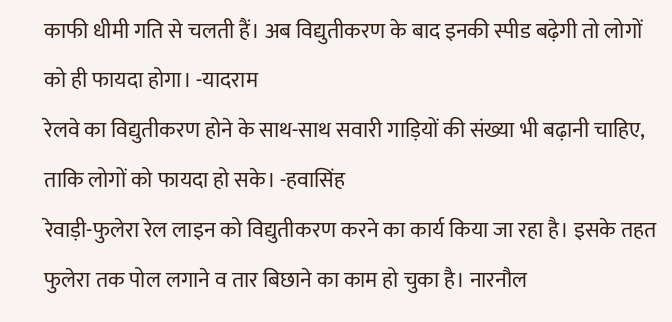काफी धीमी गति से चलती हैं। अब विद्युतीकरण के बाद इनकी स्पीड बढ़ेगी तो लोगों को ही फायदा होगा। -यादराम
रेलवे का विद्युतीकरण होने के साथ-साथ सवारी गाड़ियों की संख्या भी बढ़ानी चाहिए, ताकि लोगों को फायदा हो सके। -हवासिंह
रेवाड़ी-फुलेरा रेल लाइन को विद्युतीकरण करने का कार्य किया जा रहा है। इसके तहत फुलेरा तक पोल लगाने व तार बिछाने का काम हो चुका है। नारनौल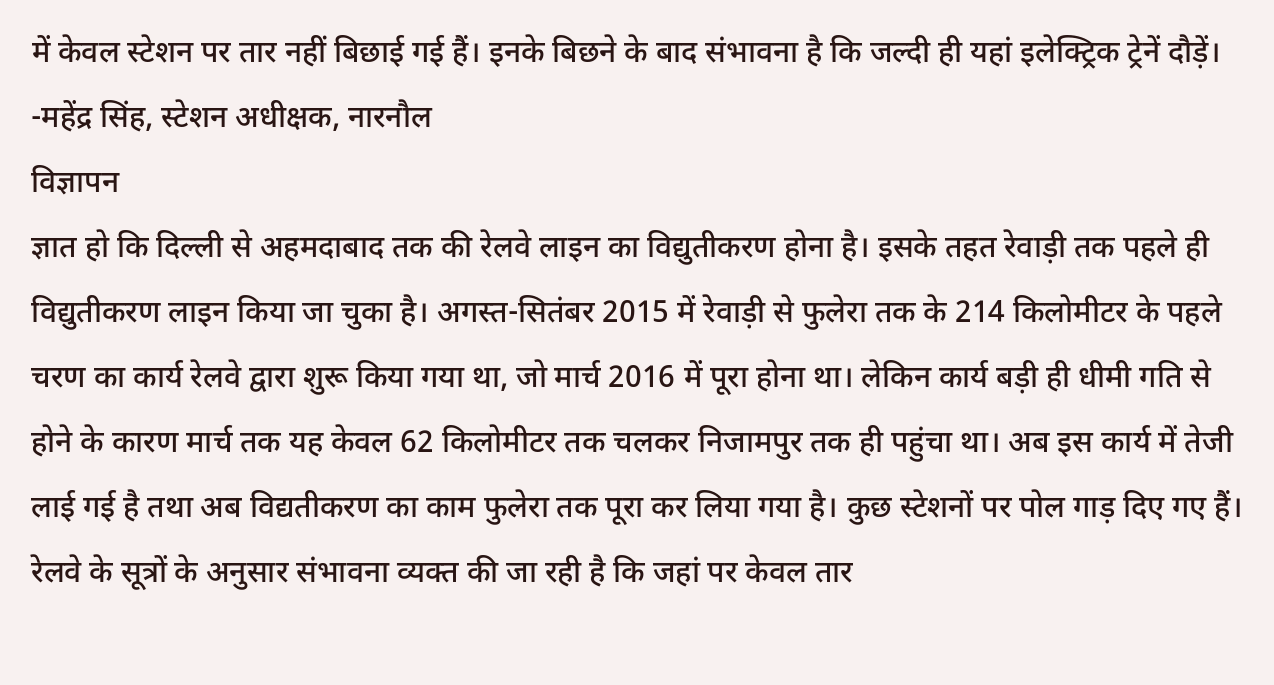में केवल स्टेशन पर तार नहीं बिछाई गई हैं। इनके बिछने के बाद संभावना है कि जल्दी ही यहां इलेक्ट्रिक ट्रेनें दौड़ें। -महेंद्र सिंह, स्टेशन अधीक्षक, नारनौल
विज्ञापन
ज्ञात हो कि दिल्ली से अहमदाबाद तक की रेलवे लाइन का विद्युतीकरण होना है। इसके तहत रेवाड़ी तक पहले ही विद्युतीकरण लाइन किया जा चुका है। अगस्त-सितंबर 2015 में रेवाड़ी से फुलेरा तक के 214 किलोमीटर के पहले चरण का कार्य रेलवे द्वारा शुरू किया गया था, जो मार्च 2016 में पूरा होना था। लेकिन कार्य बड़ी ही धीमी गति से होने के कारण मार्च तक यह केवल 62 किलोमीटर तक चलकर निजामपुर तक ही पहुंचा था। अब इस कार्य में तेजी लाई गई है तथा अब विद्यतीकरण का काम फुलेरा तक पूरा कर लिया गया है। कुछ स्टेशनों पर पोल गाड़ दिए गए हैं। रेलवे के सूत्रों के अनुसार संभावना व्यक्त की जा रही है कि जहां पर केवल तार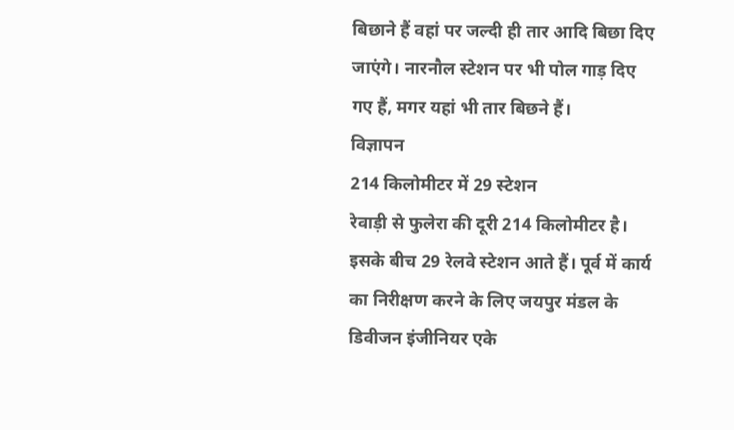बिछाने हैं वहां पर जल्दी ही तार आदि बिछा दिए जाएंगे। नारनौल स्टेशन पर भी पोल गाड़ दिए गए हैं, मगर यहां भी तार बिछने हैं।
विज्ञापन
214 किलोमीटर में 29 स्टेशन
रेवाड़ी से फुलेरा की दूरी 214 किलोमीटर है। इसके बीच 29 रेलवे स्टेशन आते हैं। पूर्व में कार्य का निरीक्षण करने के लिए जयपुर मंडल के डिवीजन इंजीनियर एके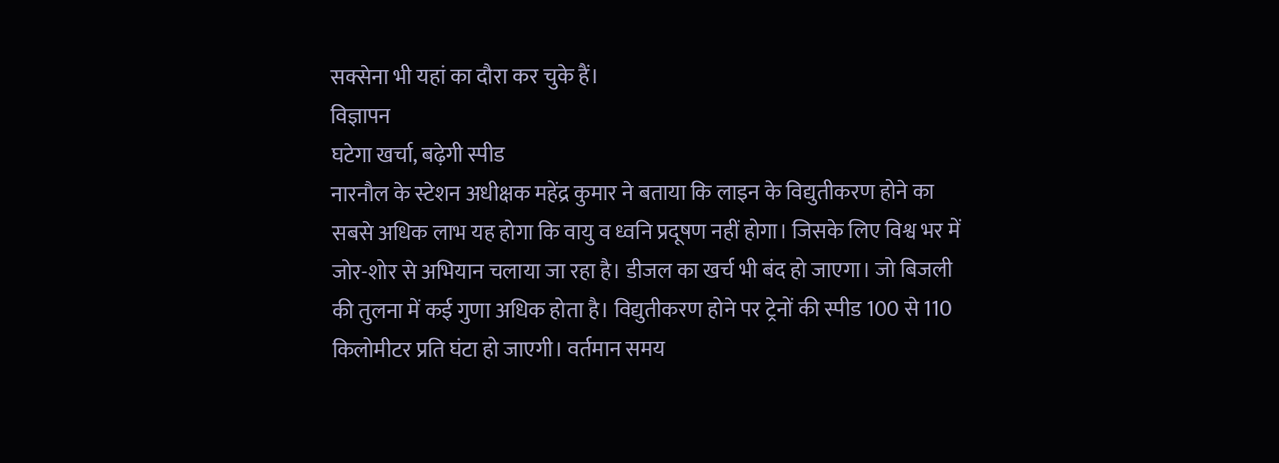सक्सेना भी यहां का दौरा कर चुके हैं।
विज्ञापन
घटेगा खर्चा, बढ़ेगी स्पीड
नारनौल के स्टेशन अधीक्षक महेंद्र कुमार ने बताया कि लाइन के विद्युतीकरण होने का सबसे अधिक लाभ यह होगा कि वायु व ध्वनि प्रदूषण नहीं होगा। जिसके लिए विश्व भर में जोर-शोर से अभियान चलाया जा रहा है। डीजल का खर्च भी बंद हो जाएगा। जो बिजली की तुलना में कई गुणा अधिक होता है। विद्युतीकरण होने पर ट्रेनों की स्पीड 100 से 110 किलोमीटर प्रति घंटा हो जाएगी। वर्तमान समय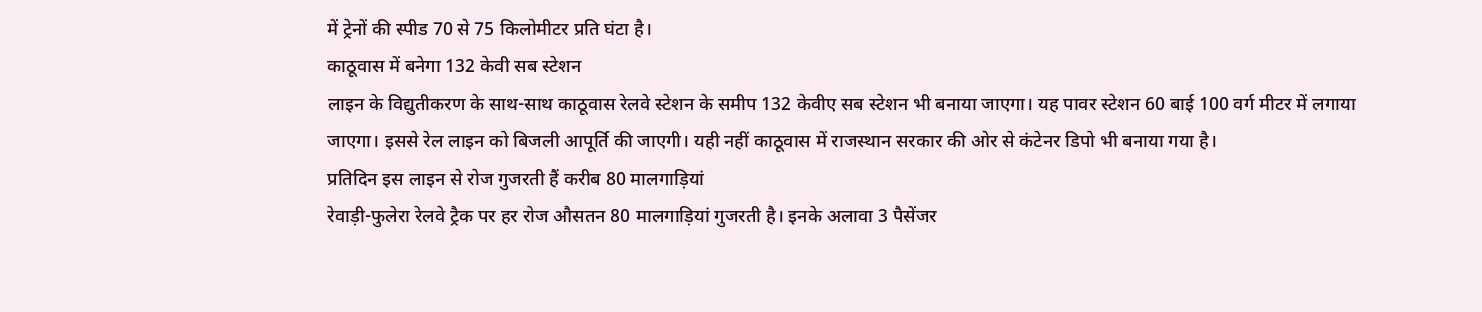में ट्रेनों की स्पीड 70 से 75 किलोमीटर प्रति घंटा है।
काठूवास में बनेगा 132 केवी सब स्टेशन
लाइन के विद्युतीकरण के साथ-साथ काठूवास रेलवे स्टेशन के समीप 132 केवीए सब स्टेशन भी बनाया जाएगा। यह पावर स्टेशन 60 बाई 100 वर्ग मीटर में लगाया जाएगा। इससे रेल लाइन को बिजली आपूर्ति की जाएगी। यही नहीं काठूवास में राजस्थान सरकार की ओर से कंटेनर डिपो भी बनाया गया है।
प्रतिदिन इस लाइन से रोज गुजरती हैं करीब 80 मालगाड़ियां
रेवाड़ी-फुलेरा रेलवे ट्रैक पर हर रोज औसतन 80 मालगाड़ियां गुजरती है। इनके अलावा 3 पैसेंजर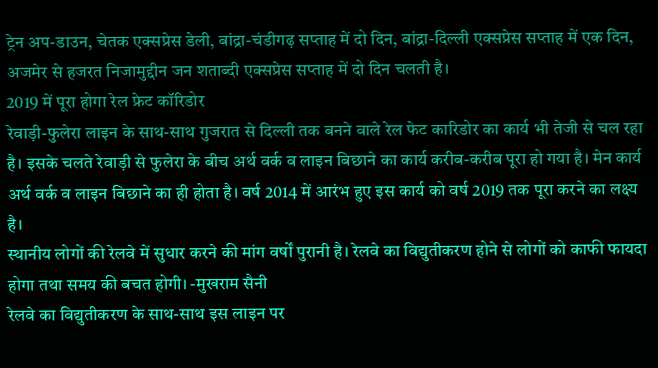ट्रेन अप-डाउन, चेतक एक्सप्रेस डेली, बांद्रा-चंडीगढ़ सप्ताह में दो दिन, बांद्रा-दिल्ली एक्सप्रेस सप्ताह में एक दिन, अजमेर से हजरत निजामुद्दीन जन शताब्दी एक्सप्रेस सप्ताह में दो दिन चलती है।
2019 में पूरा होगा रेल फ्रेट कॉरिडोर
रेवाड़ी-फुलेरा लाइन के साथ-साथ गुजरात से दिल्ली तक बनने वाले रेल फेट कारिडोर का कार्य भी तेजी से चल रहा है। इसके चलते रेवाड़ी से फुलेरा के बीच अर्थ वर्क व लाइन बिछाने का कार्य करीब-करीब पूरा हो गया है। मेन कार्य अर्थ वर्क व लाइन बिछाने का ही होता है। वर्ष 2014 में आरंभ हुए इस कार्य को वर्ष 2019 तक पूरा करने का लक्ष्य है।
स्थानीय लोगों की रेलवे में सुधार करने की मांग वर्षों पुरानी है। रेलवे का विद्युतीकरण होने से लोगों को काफी फायदा होगा तथा समय की बचत होगी। -मुखराम सैनी
रेलवे का विद्युतीकरण के साथ-साथ इस लाइन पर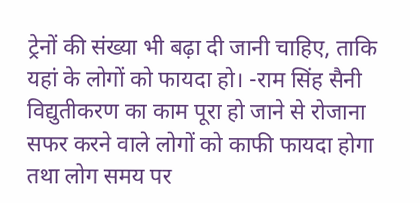ट्रेनों की संख्या भी बढ़ा दी जानी चाहिए, ताकि यहां के लोगों को फायदा हो। -राम सिंह सैनी
विद्युतीकरण का काम पूरा हो जाने से रोजाना सफर करने वाले लोगों को काफी फायदा होगा तथा लोग समय पर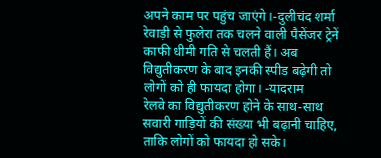अपने काम पर पहुंच जाएंगे।-दुलीचंद शर्मा
रेवाड़ी से फुलेरा तक चलने वाली पैसेंजर ट्रेनें काफी धीमी गति से चलती हैं। अब विद्युतीकरण के बाद इनकी स्पीड बढ़ेगी तो लोगों को ही फायदा होगा। -यादराम
रेलवे का विद्युतीकरण होने के साथ-साथ सवारी गाड़ियों की संख्या भी बढ़ानी चाहिए, ताकि लोगों को फायदा हो सके।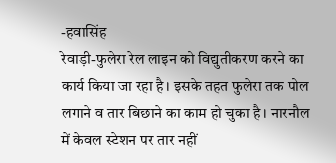-हवासिंह
रेवाड़ी-फुलेरा रेल लाइन को विद्युतीकरण करने का कार्य किया जा रहा है। इसके तहत फुलेरा तक पोल लगाने व तार बिछाने का काम हो चुका है। नारनौल में केवल स्टेशन पर तार नहीं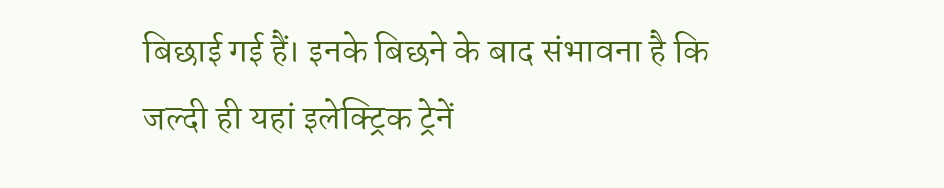बिछाई गई हैं। इनके बिछने के बाद संभावना है कि जल्दी ही यहां इलेक्ट्रिक ट्रेनें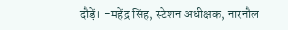दौड़ें। -महेंद्र सिंह, स्टेशन अधीक्षक, नारनौल